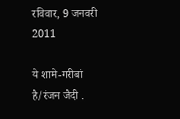रविवार, 9 जनवरी 2011

ये शामे-गरीबां है/रंजन जैदी .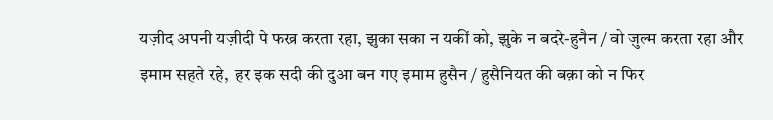यज़ीद अपनी यज़ीदी पे फख्र करता रहा, झुका सका न यकीं को, झुके न बदरे-हुनैन / वो ज़ुल्म करता रहा और इमाम सहते रहे,  हर इक सदी की दुआ बन गए इमाम हुसैन / हुसैनियत की बक़ा को न फिर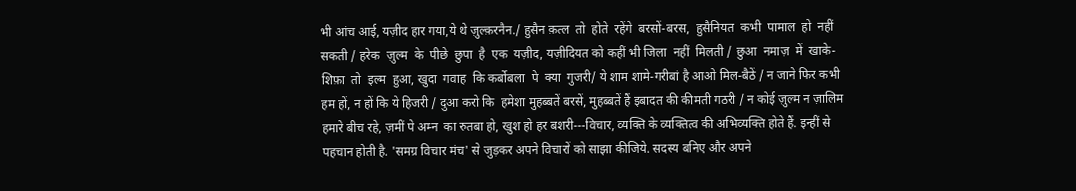भी आंच आई, यज़ीद हार गया,ये थे ज़ुल्क़रनैन./ हुसैन क़त्ल  तो  होते  रहेंगे  बरसों-बरस,  हुसैनियत  कभी  पामाल  हो  नहीं  सकती / हरेक  ज़ुल्म  के  पीछे  छुपा  है  एक  यज़ीद, यज़ीदियत को कहीं भी जिला  नहीं  मिलती / छुआ  नमाज़  में  खाके-शिफ़ा  तो  इल्म  हुआ, खुदा  गवाह  कि कर्बोबला  पे  क्या  गुजरी/ ये शाम शामे-गरीबां है आओ मिल-बैठें / न जाने फिर कभी हम हों, न हों कि ये हिजरी / दुआ करो कि  हमेशा मुहब्बतें बरसें, मुहब्बतें हैं इबादत की कीमती गठरी / न कोई ज़ुल्म न ज़ालिम हमारे बीच रहे, ज़मीं पे अम्न  का रुतबा हो, खुश हो हर बशरी---विचार, व्यक्ति के व्यक्तित्व की अभिव्यक्ति होते हैं. इन्हीं से पहचान होती है. 'समग्र विचार मंच' से जुड़कर अपने विचारों को साझा कीजिये. सदस्य बनिए और अपने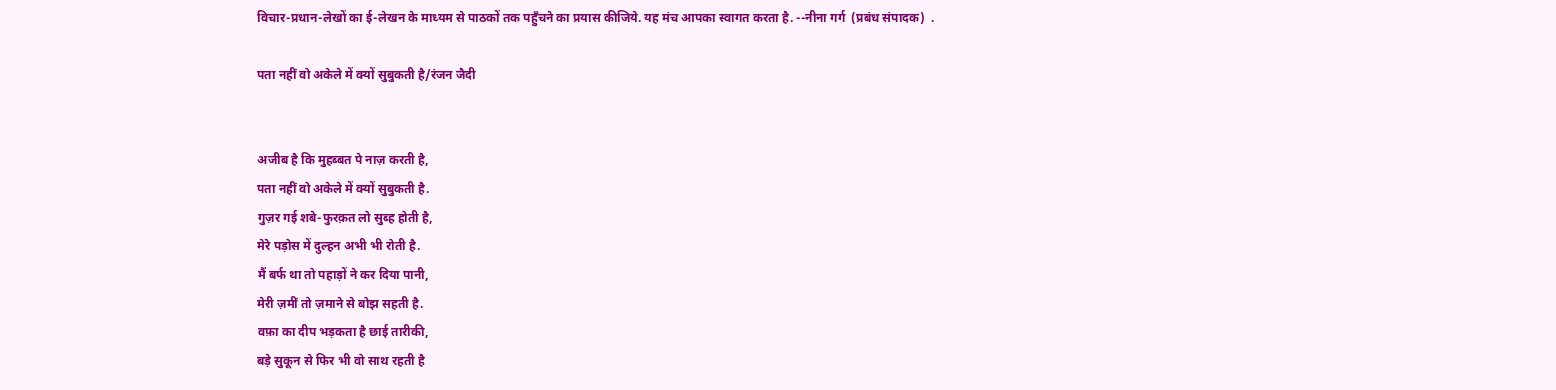विचार-प्रधान-लेखों का ई-लेखन के माध्यम से पाठकों तक पहुँचने का प्रयास कीजिये. यह मंच आपका स्वागत करता है. --नीना गर्ग  (प्रबंध संपादक)  .

पता नहीं वो अकेले में क्यों सुबुकती है/रंजन जैदी


अजीब है कि मुहब्बत पे नाज़ करती है,
पता नहीं वो अकेले में क्यों सुबुकती है.
गुज़र गई शबे-फुरक़त लो सुब्ह होती है,
मेरे पड़ोस में दुल्हन अभी भी रोती है.
मैं बर्फ था तो पहाड़ों ने कर दिया पानी,
मेरी ज़मीं तो ज़माने से बोझ सहती है.
वफ़ा का दीप भड़कता है छाई तारीकी,
बड़े सुकून से फिर भी वो साथ रहती है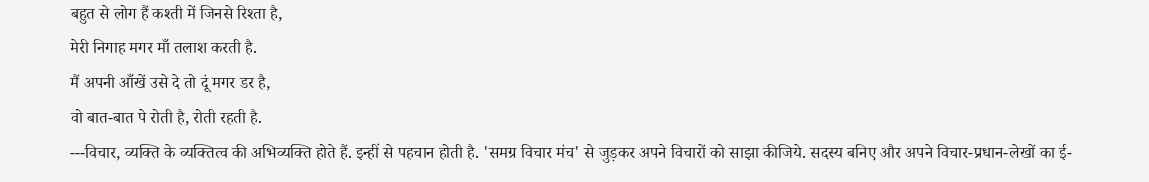बहुत से लोग हैं कश्ती में जिनसे रिश्ता है,
मेरी निगाह मगर माँ तलाश करती है.
मैं अपनी आँखें उसे दे तो दूं मगर डर है,
वो बात-बात पे रोती है, रोती रहती है.
---विचार, व्यक्ति के व्यक्तित्व की अभिव्यक्ति होते हैं. इन्हीं से पहचान होती है. 'समग्र विचार मंच' से जुड़कर अपने विचारों को साझा कीजिये. सदस्य बनिए और अपने विचार-प्रधान-लेखों का ई-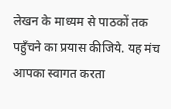लेखन के माध्यम से पाठकों तक पहुँचने का प्रयास कीजिये. यह मंच आपका स्वागत करता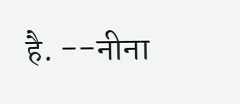है. --नीना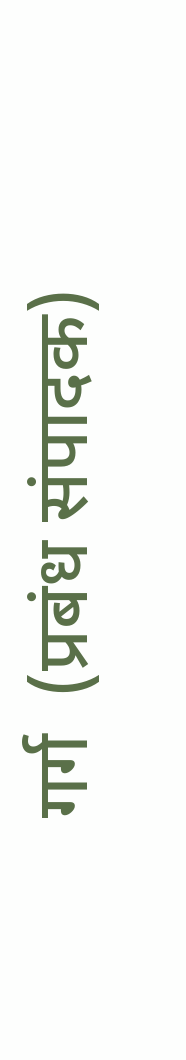गर्ग  (प्रबंध संपादक)